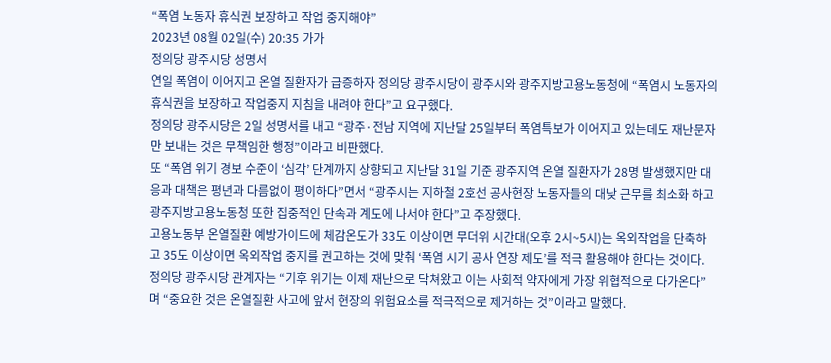“폭염 노동자 휴식권 보장하고 작업 중지해야”
2023년 08월 02일(수) 20:35 가가
정의당 광주시당 성명서
연일 폭염이 이어지고 온열 질환자가 급증하자 정의당 광주시당이 광주시와 광주지방고용노동청에 “폭염시 노동자의 휴식권을 보장하고 작업중지 지침을 내려야 한다”고 요구했다.
정의당 광주시당은 2일 성명서를 내고 “광주·전남 지역에 지난달 25일부터 폭염특보가 이어지고 있는데도 재난문자만 보내는 것은 무책임한 행정”이라고 비판했다.
또 “폭염 위기 경보 수준이 ‘심각’ 단계까지 상향되고 지난달 31일 기준 광주지역 온열 질환자가 28명 발생했지만 대응과 대책은 평년과 다름없이 평이하다”면서 “광주시는 지하철 2호선 공사현장 노동자들의 대낮 근무를 최소화 하고 광주지방고용노동청 또한 집중적인 단속과 계도에 나서야 한다”고 주장했다.
고용노동부 온열질환 예방가이드에 체감온도가 33도 이상이면 무더위 시간대(오후 2시~5시)는 옥외작업을 단축하고 35도 이상이면 옥외작업 중지를 권고하는 것에 맞춰 ‘폭염 시기 공사 연장 제도’를 적극 활용해야 한다는 것이다.
정의당 광주시당 관계자는 “기후 위기는 이제 재난으로 닥쳐왔고 이는 사회적 약자에게 가장 위협적으로 다가온다”며 “중요한 것은 온열질환 사고에 앞서 현장의 위험요소를 적극적으로 제거하는 것”이라고 말했다.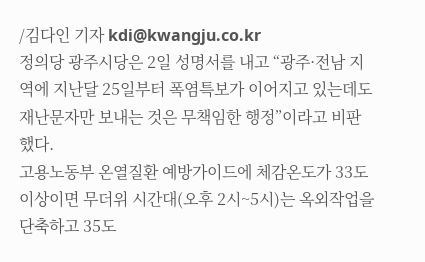/김다인 기자 kdi@kwangju.co.kr
정의당 광주시당은 2일 성명서를 내고 “광주·전남 지역에 지난달 25일부터 폭염특보가 이어지고 있는데도 재난문자만 보내는 것은 무책임한 행정”이라고 비판했다.
고용노동부 온열질환 예방가이드에 체감온도가 33도 이상이면 무더위 시간대(오후 2시~5시)는 옥외작업을 단축하고 35도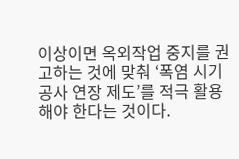이상이면 옥외작업 중지를 권고하는 것에 맞춰 ‘폭염 시기 공사 연장 제도’를 적극 활용해야 한다는 것이다.